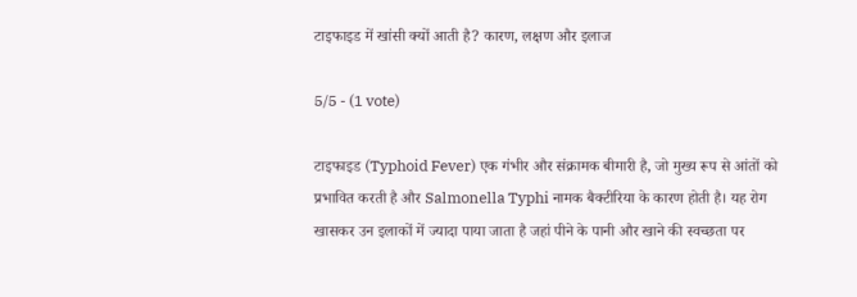टाइफाइड में खांसी क्यों आती है? कारण, लक्षण और इलाज

5/5 - (1 vote)

टाइफाइड (Typhoid Fever) एक गंभीर और संक्रामक बीमारी है, जो मुख्य रूप से आंतों को प्रभावित करती है और Salmonella Typhi नामक बैक्टीरिया के कारण होती है। यह रोग खासकर उन इलाकों में ज्यादा पाया जाता है जहां पीने के पानी और खाने की स्वच्छता पर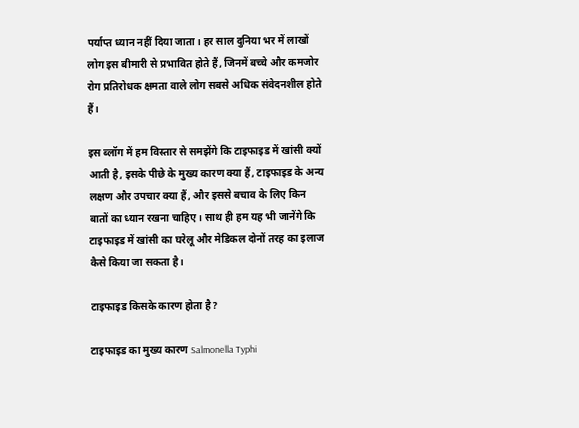पर्याप्त ध्यान नहीं दिया जाता। हर साल दुनिया भर में लाखों लोग इस बीमारी से प्रभावित होते हैं, जिनमें बच्चे और कमजोर रोग प्रतिरोधक क्षमता वाले लोग सबसे अधिक संवेदनशील होते हैं।

इस ब्लॉग में हम विस्तार से समझेंगे कि टाइफाइड में खांसी क्यों आती है, इसके पीछे के मुख्य कारण क्या हैं, टाइफाइड के अन्य लक्षण और उपचार क्या हैं, और इससे बचाव के लिए किन बातों का ध्यान रखना चाहिए। साथ ही हम यह भी जानेंगे कि टाइफाइड में खांसी का घरेलू और मेडिकल दोनों तरह का इलाज कैसे किया जा सकता है।

टाइफाइड किसके कारण होता है?

टाइफाइड का मुख्य कारण Salmonella Typhi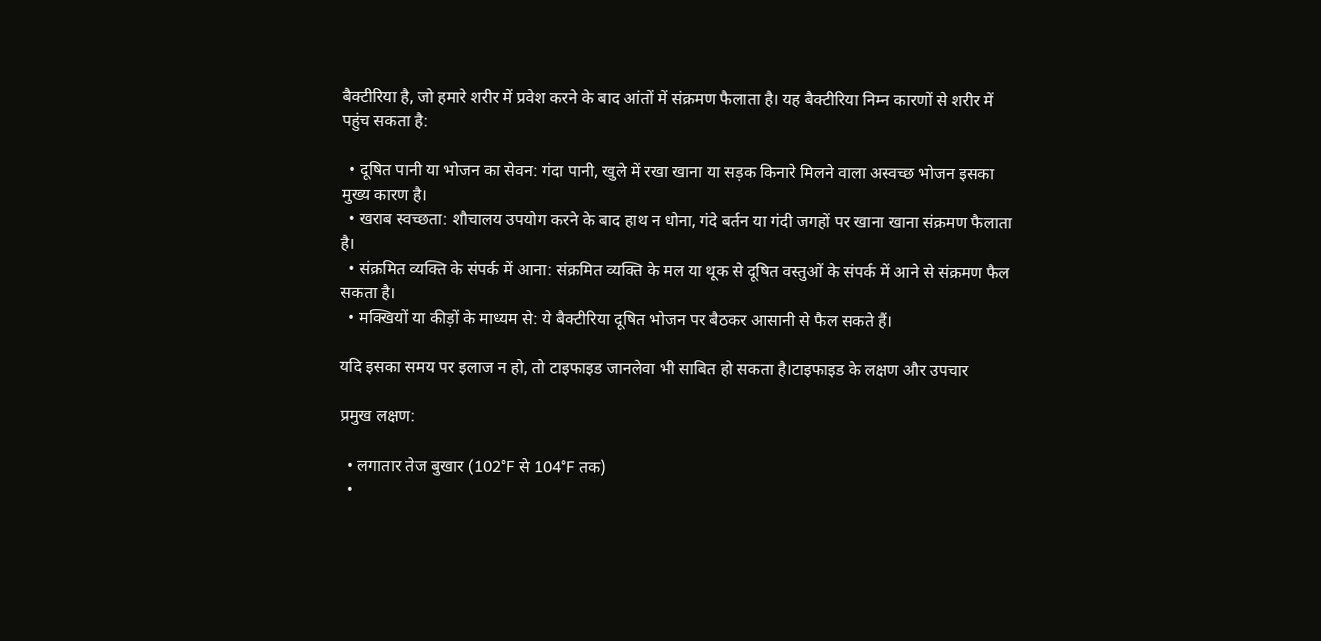बैक्टीरिया है, जो हमारे शरीर में प्रवेश करने के बाद आंतों में संक्रमण फैलाता है। यह बैक्टीरिया निम्न कारणों से शरीर में पहुंच सकता है:

  • दूषित पानी या भोजन का सेवन: गंदा पानी, खुले में रखा खाना या सड़क किनारे मिलने वाला अस्वच्छ भोजन इसका मुख्य कारण है।
  • खराब स्वच्छता: शौचालय उपयोग करने के बाद हाथ न धोना, गंदे बर्तन या गंदी जगहों पर खाना खाना संक्रमण फैलाता है।
  • संक्रमित व्यक्ति के संपर्क में आना: संक्रमित व्यक्ति के मल या थूक से दूषित वस्तुओं के संपर्क में आने से संक्रमण फैल सकता है।
  • मक्खियों या कीड़ों के माध्यम से: ये बैक्टीरिया दूषित भोजन पर बैठकर आसानी से फैल सकते हैं।

यदि इसका समय पर इलाज न हो, तो टाइफाइड जानलेवा भी साबित हो सकता है।टाइफाइड के लक्षण और उपचार

प्रमुख लक्षण:

  • लगातार तेज बुखार (102°F से 104°F तक)
  •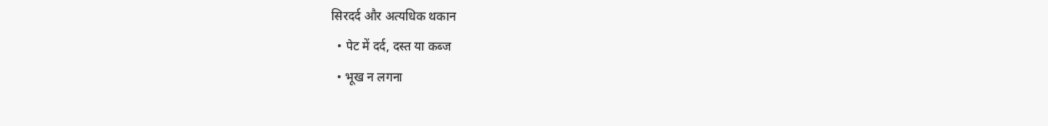सिरदर्द और अत्यधिक थकान
  • पेट में दर्द, दस्त या कब्ज
  • भूख न लगना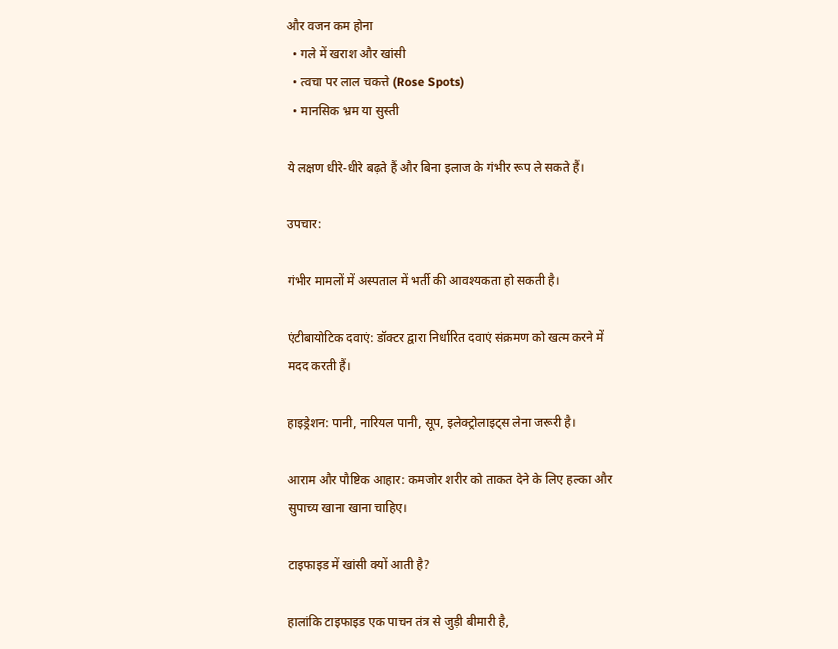और वजन कम होना
  • गले में खराश और खांसी
  • त्वचा पर लाल चकत्ते (Rose Spots)
  • मानसिक भ्रम या सुस्ती

ये लक्षण धीरे-धीरे बढ़ते हैं और बिना इलाज के गंभीर रूप ले सकते हैं।

उपचार:

गंभीर मामलों में अस्पताल में भर्ती की आवश्यकता हो सकती है।

एंटीबायोटिक दवाएं: डॉक्टर द्वारा निर्धारित दवाएं संक्रमण को खत्म करने में मदद करती हैं।

हाइड्रेशन: पानी, नारियल पानी, सूप, इलेक्ट्रोलाइट्स लेना जरूरी है।

आराम और पौष्टिक आहार: कमजोर शरीर को ताकत देने के लिए हल्का और सुपाच्य खाना खाना चाहिए।

टाइफाइड में खांसी क्यों आती है?

हालांकि टाइफाइड एक पाचन तंत्र से जुड़ी बीमारी है,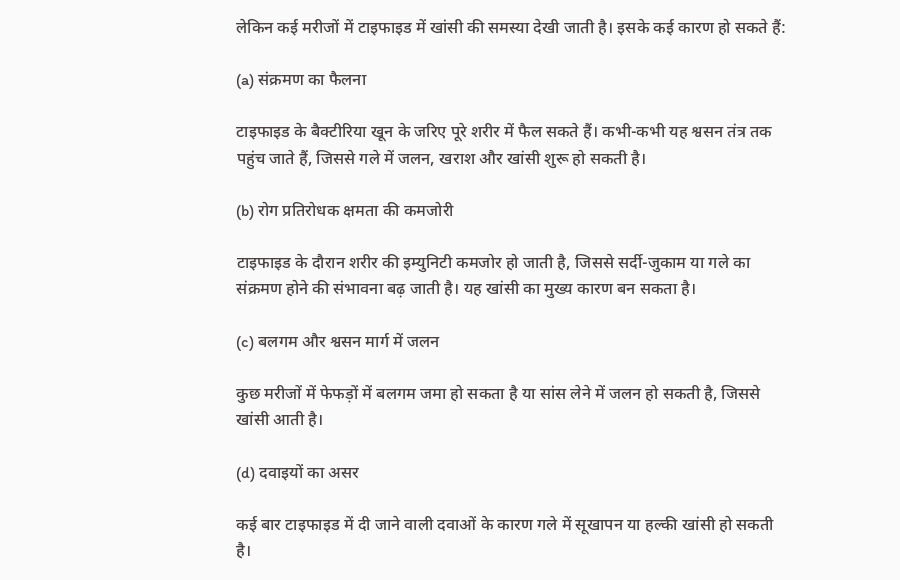लेकिन कई मरीजों में टाइफाइड में खांसी की समस्या देखी जाती है। इसके कई कारण हो सकते हैं:

(a) संक्रमण का फैलना

टाइफाइड के बैक्टीरिया खून के जरिए पूरे शरीर में फैल सकते हैं। कभी-कभी यह श्वसन तंत्र तक पहुंच जाते हैं, जिससे गले में जलन, खराश और खांसी शुरू हो सकती है।

(b) रोग प्रतिरोधक क्षमता की कमजोरी

टाइफाइड के दौरान शरीर की इम्युनिटी कमजोर हो जाती है, जिससे सर्दी-जुकाम या गले का संक्रमण होने की संभावना बढ़ जाती है। यह खांसी का मुख्य कारण बन सकता है।

(c) बलगम और श्वसन मार्ग में जलन

कुछ मरीजों में फेफड़ों में बलगम जमा हो सकता है या सांस लेने में जलन हो सकती है, जिससे खांसी आती है।

(d) दवाइयों का असर

कई बार टाइफाइड में दी जाने वाली दवाओं के कारण गले में सूखापन या हल्की खांसी हो सकती है।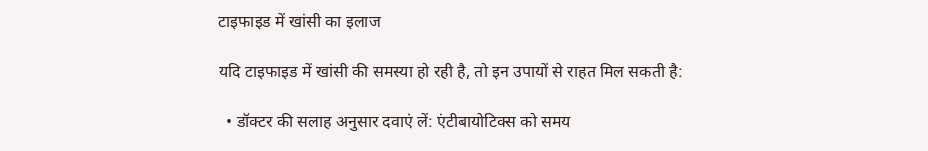टाइफाइड में खांसी का इलाज

यदि टाइफाइड में खांसी की समस्या हो रही है, तो इन उपायों से राहत मिल सकती है:

  • डॉक्टर की सलाह अनुसार दवाएं लें: एंटीबायोटिक्स को समय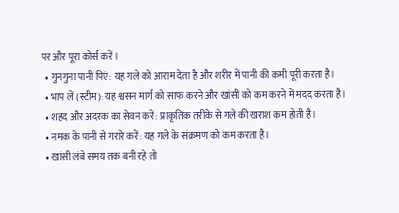पर और पूरा कोर्स करें।
  • गुनगुना पानी पिएं: यह गले को आराम देता है और शरीर में पानी की कमी पूरी करता है।
  • भाप लें (स्टीम): यह श्वसन मार्ग को साफ करने और खांसी को कम करने में मदद करता है।
  • शहद और अदरक का सेवन करें: प्राकृतिक तरीके से गले की खराश कम होती है।
  • नमक के पानी से गरारे करें: यह गले के संक्रमण को कम करता है।
  • खांसी लंबे समय तक बनी रहे तो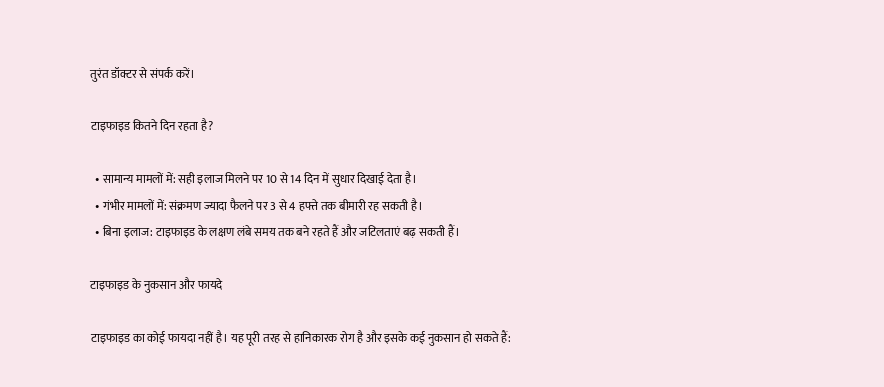तुरंत डॉक्टर से संपर्क करें।

टाइफाइड कितने दिन रहता है?

  • सामान्य मामलों में: सही इलाज मिलने पर 10 से 14 दिन में सुधार दिखाई देता है।
  • गंभीर मामलों में: संक्रमण ज्यादा फैलने पर 3 से 4 हफ्ते तक बीमारी रह सकती है।
  • बिना इलाज: टाइफाइड के लक्षण लंबे समय तक बने रहते हैं और जटिलताएं बढ़ सकती हैं।

टाइफाइड के नुकसान और फायदे

टाइफाइड का कोई फायदा नहीं है। यह पूरी तरह से हानिकारक रोग है और इसके कई नुकसान हो सकते हैं: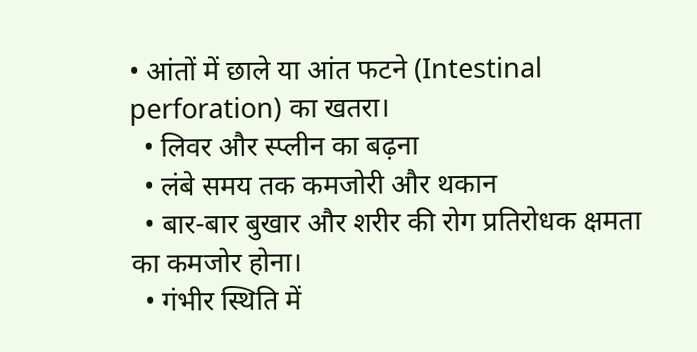• आंतों में छाले या आंत फटने (Intestinal perforation) का खतरा।
  • लिवर और स्प्लीन का बढ़ना
  • लंबे समय तक कमजोरी और थकान
  • बार-बार बुखार और शरीर की रोग प्रतिरोधक क्षमता का कमजोर होना।
  • गंभीर स्थिति में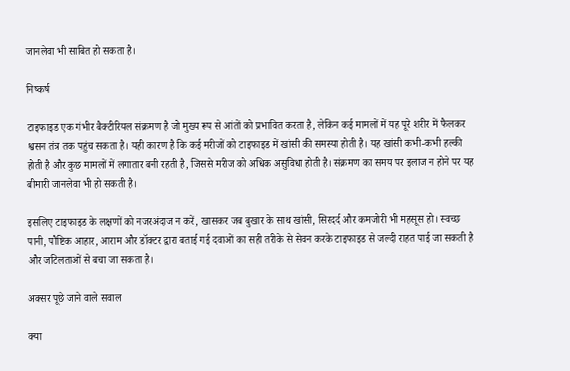जानलेवा भी साबित हो सकता है।

निष्कर्ष

टाइफाइड एक गंभीर बैक्टीरियल संक्रमण है जो मुख्य रूप से आंतों को प्रभावित करता है, लेकिन कई मामलों में यह पूरे शरीर में फैलकर श्वसन तंत्र तक पहुंच सकता है। यही कारण है कि कई मरीजों को टाइफाइड में खांसी की समस्या होती है। यह खांसी कभी-कभी हल्की होती है और कुछ मामलों में लगातार बनी रहती है, जिससे मरीज को अधिक असुविधा होती है। संक्रमण का समय पर इलाज न होने पर यह बीमारी जानलेवा भी हो सकती है।

इसलिए टाइफाइड के लक्षणों को नजरअंदाज न करें, खासकर जब बुखार के साथ खांसी, सिरदर्द और कमजोरी भी महसूस हो। स्वच्छ पानी, पौष्टिक आहार, आराम और डॉक्टर द्वारा बताई गई दवाओं का सही तरीके से सेवन करके टाइफाइड से जल्दी राहत पाई जा सकती है और जटिलताओं से बचा जा सकता है।

अक्सर पूछे जाने वाले सवाल

क्या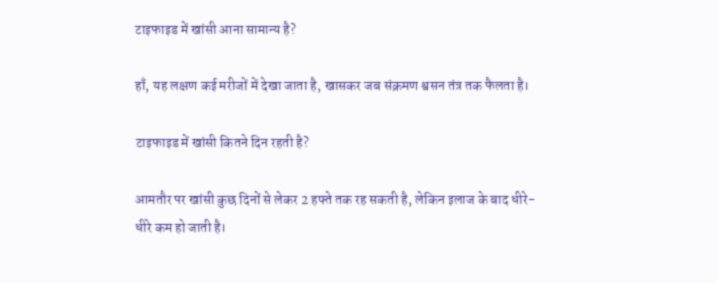टाइफाइड में खांसी आना सामान्य है?

हाँ, यह लक्षण कई मरीजों में देखा जाता है, खासकर जब संक्रमण श्वसन तंत्र तक फैलता है।

टाइफाइड में खांसी कितने दिन रहती है?

आमतौर पर खांसी कुछ दिनों से लेकर 2 हफ्ते तक रह सकती है, लेकिन इलाज के बाद धीरे-धीरे कम हो जाती है।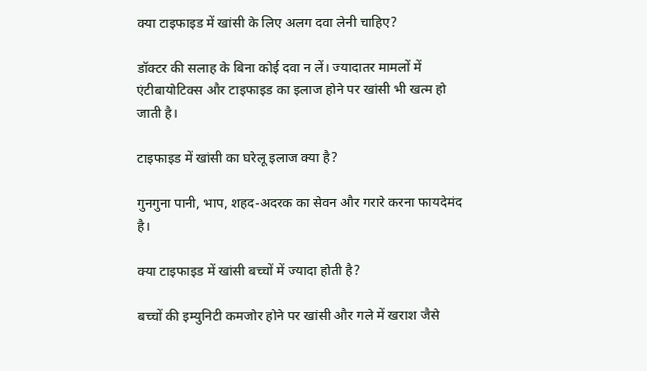क्या टाइफाइड में खांसी के लिए अलग दवा लेनी चाहिए?

डॉक्टर की सलाह के बिना कोई दवा न लें। ज्यादातर मामलों में एंटीबायोटिक्स और टाइफाइड का इलाज होने पर खांसी भी खत्म हो जाती है।

टाइफाइड में खांसी का घरेलू इलाज क्या है?

गुनगुना पानी, भाप, शहद-अदरक का सेवन और गरारे करना फायदेमंद है।

क्या टाइफाइड में खांसी बच्चों में ज्यादा होती है?

बच्चों की इम्युनिटी कमजोर होने पर खांसी और गले में खराश जैसे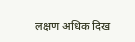लक्षण अधिक दिख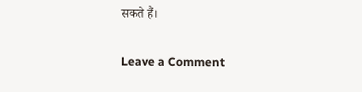सकते हैं।

Leave a Comment